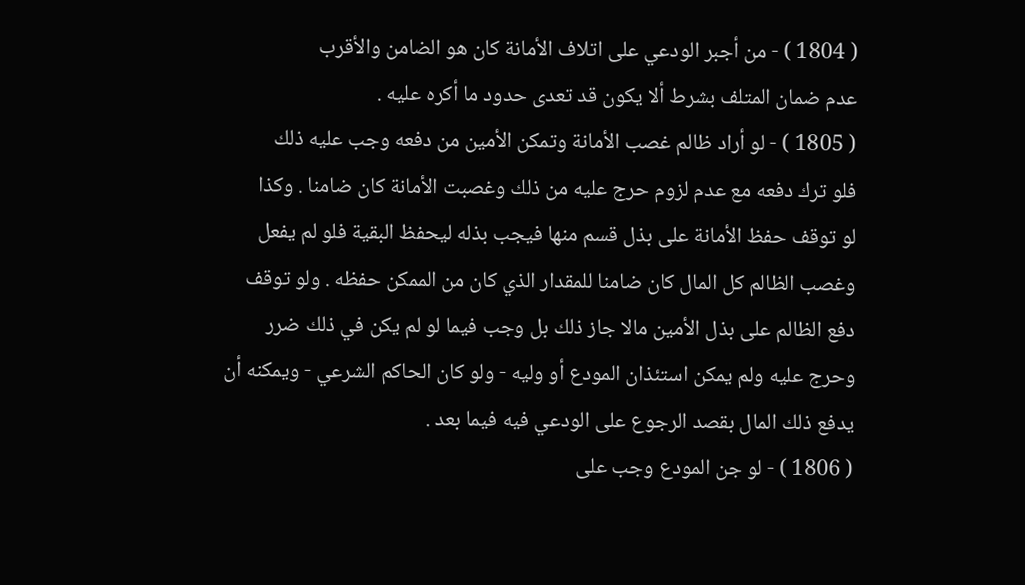( 1804 ) - من أجبر الودعي على اتلاف الأمانة كان هو الضامن والأقرب
عدم ضمان المتلف بشرط ألا يكون قد تعدى حدود ما أكره عليه .
( 1805 ) - لو أراد ظالم غصب الأمانة وتمكن الأمين من دفعه وجب عليه ذلك
فلو ترك دفعه مع عدم لزوم حرج عليه من ذلك وغصبت الأمانة كان ضامنا . وكذا
لو توقف حفظ الأمانة على بذل قسم منها فيجب بذله ليحفظ البقية فلو لم يفعل
وغصب الظالم كل المال كان ضامنا للمقدار الذي كان من الممكن حفظه . ولو توقف
دفع الظالم على بذل الأمين مالا جاز ذلك بل وجب فيما لو لم يكن في ذلك ضرر
وحرج عليه ولم يمكن استئذان المودع أو وليه - ولو كان الحاكم الشرعي - ويمكنه أن
يدفع ذلك المال بقصد الرجوع على الودعي فيه فيما بعد .
( 1806 ) - لو جن المودع وجب على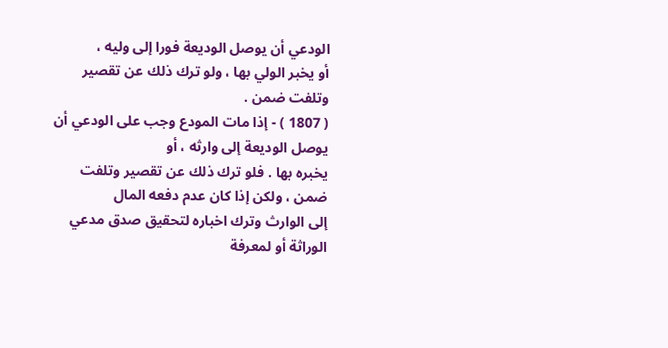الودعي أن يوصل الوديعة فورا إلى وليه ،
أو يخبر الولي بها ، ولو ترك ذلك عن تقصير وتلفت ضمن .
( 1807 ) - إذا مات المودع وجب على الودعي أن يوصل الوديعة إلى وارثه ، أو
يخبره بها . فلو ترك ذلك عن تقصير وتلفت ضمن ، ولكن إذا كان عدم دفعه المال
إلى الوارث وترك اخباره لتحقيق صدق مدعي الوراثة أو لمعرفة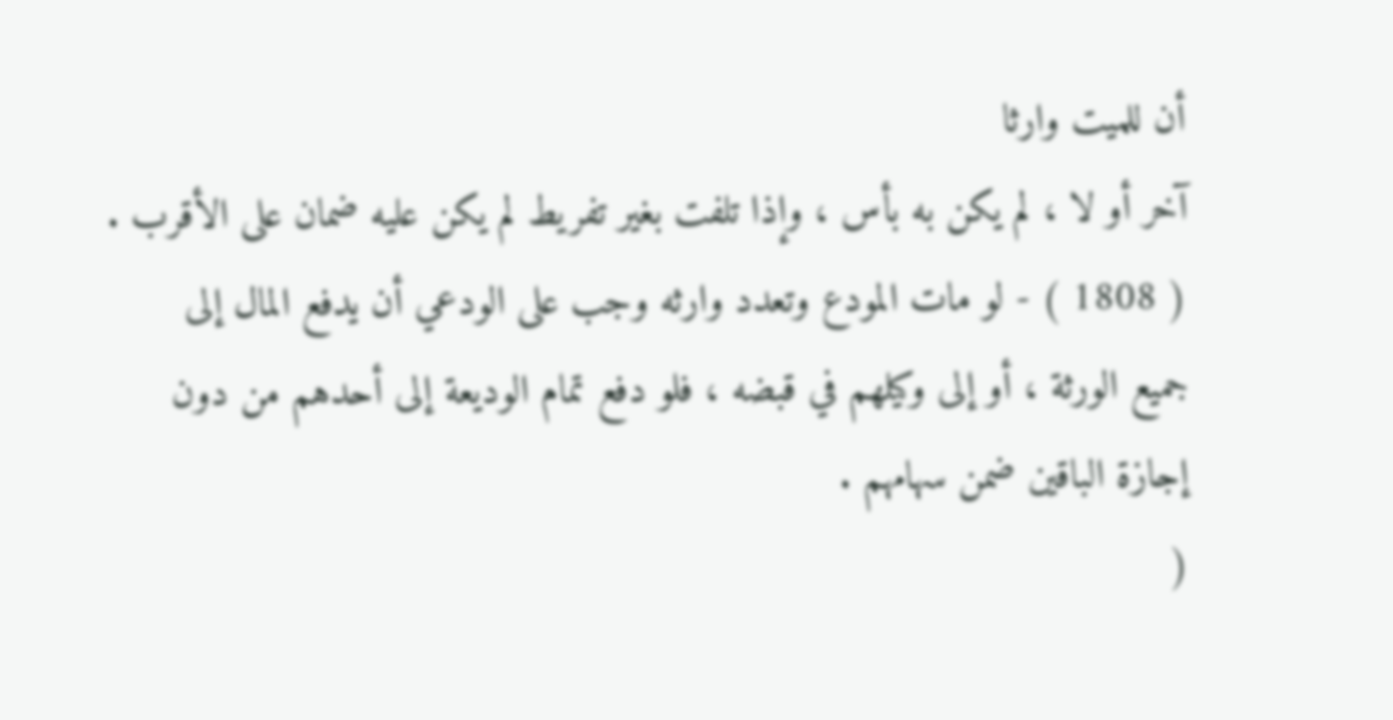أن للميت وارثا
آخر أو لا ، لم يكن به بأس ، وإذا تلفت بغير تفريط لم يكن عليه ضمان على الأقرب .
( 1808 ) - لو مات المودع وتعدد وارثه وجب على الودعي أن يدفع المال إلى
جميع الورثة ، أو إلى وكيلهم في قبضه ، فلو دفع تمام الوديعة إلى أحدهم من دون
إجازة الباقين ضمن سهامهم .
(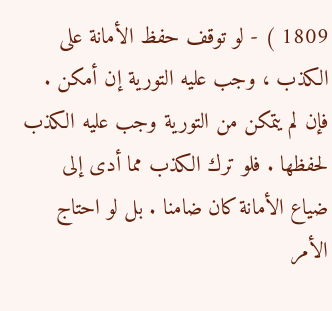1809 ) - لو توقف حفظ الأمانة على الكذب ، وجب عليه التورية إن أمكن .
فإن لم يتمكن من التورية وجب عليه الكذب لحفظها . فلو ترك الكذب مما أدى إلى
ضياع الأمانة كان ضامنا . بل لو احتاج الأمر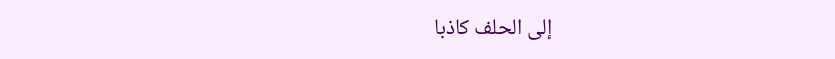إلى الحلف كاذبا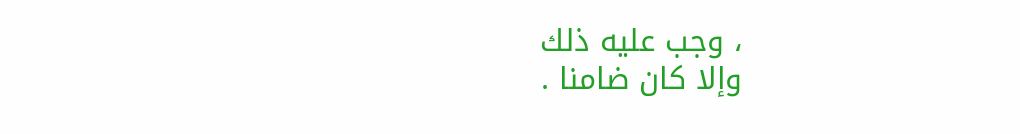، وجب عليه ذلك
وإلا كان ضامنا .